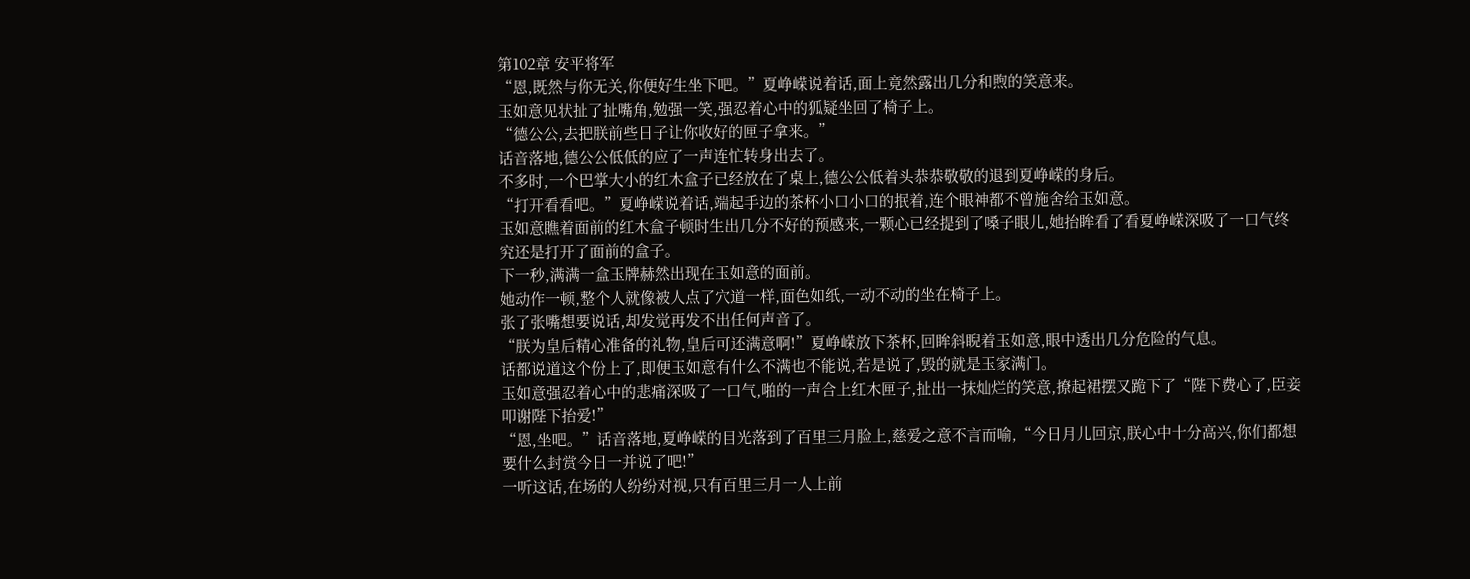第102章 安平将军
“恩,既然与你无关,你便好生坐下吧。”夏峥嵘说着话,面上竟然露出几分和煦的笑意来。
玉如意见状扯了扯嘴角,勉强一笑,强忍着心中的狐疑坐回了椅子上。
“德公公,去把朕前些日子让你收好的匣子拿来。”
话音落地,德公公低低的应了一声连忙转身出去了。
不多时,一个巴掌大小的红木盒子已经放在了桌上,德公公低着头恭恭敬敬的退到夏峥嵘的身后。
“打开看看吧。”夏峥嵘说着话,端起手边的茶杯小口小口的抿着,连个眼神都不曾施舍给玉如意。
玉如意瞧着面前的红木盒子顿时生出几分不好的预感来,一颗心已经提到了嗓子眼儿,她抬眸看了看夏峥嵘深吸了一口气终究还是打开了面前的盒子。
下一秒,满满一盒玉牌赫然出现在玉如意的面前。
她动作一顿,整个人就像被人点了穴道一样,面色如纸,一动不动的坐在椅子上。
张了张嘴想要说话,却发觉再发不出任何声音了。
“朕为皇后精心准备的礼物,皇后可还满意啊!”夏峥嵘放下茶杯,回眸斜睨着玉如意,眼中透出几分危险的气息。
话都说道这个份上了,即便玉如意有什么不满也不能说,若是说了,毁的就是玉家满门。
玉如意强忍着心中的悲痛深吸了一口气,啪的一声合上红木匣子,扯出一抹灿烂的笑意,撩起裙摆又跪下了“陛下费心了,臣妾叩谢陛下抬爱!”
“恩,坐吧。”话音落地,夏峥嵘的目光落到了百里三月脸上,慈爱之意不言而喻,“今日月儿回京,朕心中十分高兴,你们都想要什么封赏今日一并说了吧!”
一听这话,在场的人纷纷对视,只有百里三月一人上前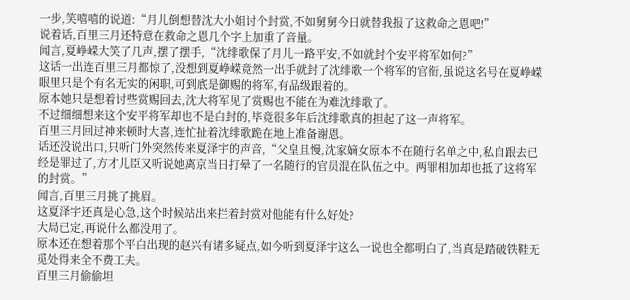一步,笑嘻嘻的说道:“月儿倒想替沈大小姐讨个封赏,不如舅舅今日就替我报了这救命之恩吧!”
说着话,百里三月还特意在救命之恩几个字上加重了音量。
闻言,夏峥嵘大笑了几声,摆了摆手,“沈绯歌保了月儿一路平安,不如就封个安平将军如何?”
这话一出连百里三月都惊了,没想到夏峥嵘竟然一出手就封了沈绯歌一个将军的官衔,虽说这名号在夏峥嵘眼里只是个有名无实的闲职,可到底是御赐的将军,有品级跟着的。
原本她只是想着讨些赏赐回去,沈大将军见了赏赐也不能在为难沈绯歌了。
不过细细想来这个安平将军却也不是白封的,毕竟很多年后沈绯歌真的担起了这一声将军。
百里三月回过神来顿时大喜,连忙扯着沈绯歌跪在地上准备谢恩。
话还没说出口,只听门外突然传来夏泽宇的声音,“父皇且慢,沈家嫡女原本不在随行名单之中,私自跟去已经是罪过了,方才儿臣又听说她离京当日打晕了一名随行的官员混在队伍之中。两罪相加却也抵了这将军的封赏。”
闻言,百里三月挑了挑眉。
这夏泽宇还真是心急,这个时候站出来拦着封赏对他能有什么好处?
大局已定,再说什么都没用了。
原本还在想着那个平白出现的赵兴有诸多疑点,如今听到夏泽宇这么一说也全都明白了,当真是踏破铁鞋无觅处得来全不费工夫。
百里三月偷偷坦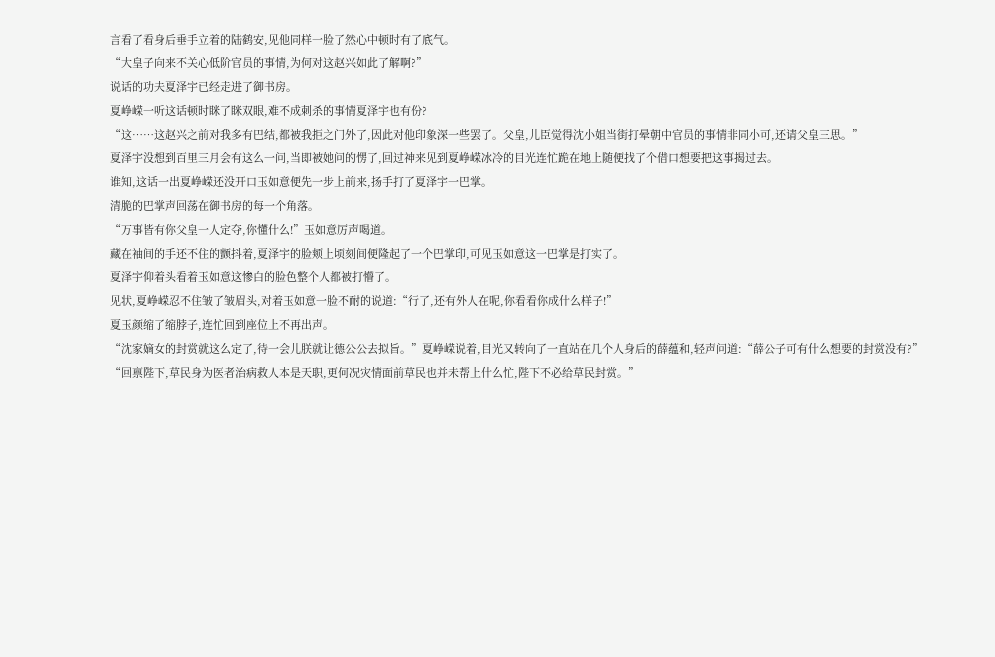言看了看身后垂手立着的陆鹤安,见他同样一脸了然心中顿时有了底气。
“大皇子向来不关心低阶官员的事情,为何对这赵兴如此了解啊?”
说话的功夫夏泽宇已经走进了御书房。
夏峥嵘一听这话顿时眯了眯双眼,难不成刺杀的事情夏泽宇也有份?
“这……这赵兴之前对我多有巴结,都被我拒之门外了,因此对他印象深一些罢了。父皇,儿臣觉得沈小姐当街打晕朝中官员的事情非同小可,还请父皇三思。”
夏泽宇没想到百里三月会有这么一问,当即被她问的愣了,回过神来见到夏峥嵘冰冷的目光连忙跪在地上随便找了个借口想要把这事揭过去。
谁知,这话一出夏峥嵘还没开口玉如意便先一步上前来,扬手打了夏泽宇一巴掌。
清脆的巴掌声回荡在御书房的每一个角落。
“万事皆有你父皇一人定夺,你懂什么!”玉如意厉声喝道。
藏在袖间的手还不住的颤抖着,夏泽宇的脸颊上顷刻间便隆起了一个巴掌印,可见玉如意这一巴掌是打实了。
夏泽宇仰着头看着玉如意这惨白的脸色整个人都被打懵了。
见状,夏峥嵘忍不住皱了皱眉头,对着玉如意一脸不耐的说道:“行了,还有外人在呢,你看看你成什么样子!”
夏玉颜缩了缩脖子,连忙回到座位上不再出声。
“沈家嫡女的封赏就这么定了,待一会儿朕就让德公公去拟旨。”夏峥嵘说着,目光又转向了一直站在几个人身后的薛蕴和,轻声问道:“薛公子可有什么想要的封赏没有?”
“回禀陛下,草民身为医者治病救人本是天职,更何况灾情面前草民也并未帮上什么忙,陛下不必给草民封赏。”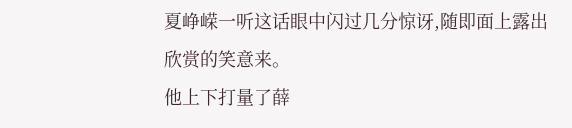夏峥嵘一听这话眼中闪过几分惊讶,随即面上露出欣赏的笑意来。
他上下打量了薛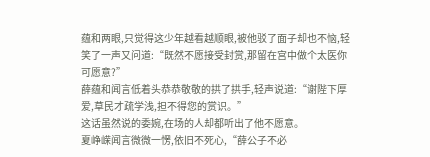蕴和两眼,只觉得这少年越看越顺眼,被他驳了面子却也不恼,轻笑了一声又问道:“既然不愿接受封赏,那留在宫中做个太医你可愿意?”
薛蕴和闻言低着头恭恭敬敬的拱了拱手,轻声说道:“谢陛下厚爱,草民才疏学浅,担不得您的赏识。”
这话虽然说的委婉,在场的人却都听出了他不愿意。
夏峥嵘闻言微微一愣,依旧不死心,“薛公子不必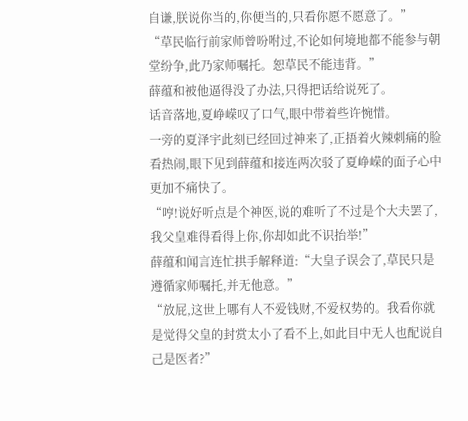自谦,朕说你当的,你便当的,只看你愿不愿意了。”
“草民临行前家师曾吩咐过,不论如何境地都不能参与朝堂纷争,此乃家师嘱托。恕草民不能违背。”
薛蕴和被他逼得没了办法,只得把话给说死了。
话音落地,夏峥嵘叹了口气,眼中带着些许惋惜。
一旁的夏泽宇此刻已经回过神来了,正捂着火辣刺痛的脸看热闹,眼下见到薛蕴和接连两次驳了夏峥嵘的面子心中更加不痛快了。
“哼!说好听点是个神医,说的难听了不过是个大夫罢了,我父皇难得看得上你,你却如此不识抬举!”
薛蕴和闻言连忙拱手解释道:“大皇子误会了,草民只是遵循家师嘱托,并无他意。”
“放屁,这世上哪有人不爱钱财,不爱权势的。我看你就是觉得父皇的封赏太小了看不上,如此目中无人也配说自己是医者?”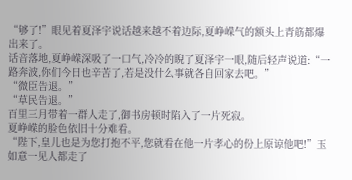“够了!”眼见着夏泽宇说话越来越不着边际,夏峥嵘气的额头上青筋都爆出来了。
话音落地,夏峥嵘深吸了一口气,冷冷的睨了夏泽宇一眼,随后轻声说道:“一路奔波,你们今日也辛苦了,若是没什么事就各自回家去吧。”
“微臣告退。”
“草民告退。”
百里三月带着一群人走了,御书房顿时陷入了一片死寂。
夏峥嵘的脸色依旧十分难看。
“陛下,皇儿也是为您打抱不平,您就看在他一片孝心的份上原谅他吧!”玉如意一见人都走了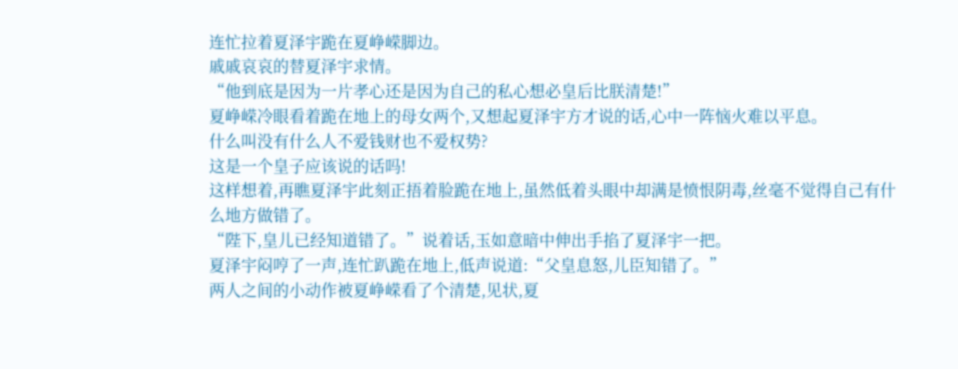连忙拉着夏泽宇跪在夏峥嵘脚边。
戚戚哀哀的替夏泽宇求情。
“他到底是因为一片孝心还是因为自己的私心想必皇后比朕清楚!”
夏峥嵘冷眼看着跪在地上的母女两个,又想起夏泽宇方才说的话,心中一阵恼火难以平息。
什么叫没有什么人不爱钱财也不爱权势?
这是一个皇子应该说的话吗!
这样想着,再瞧夏泽宇此刻正捂着脸跪在地上,虽然低着头眼中却满是愤恨阴毒,丝毫不觉得自己有什么地方做错了。
“陛下,皇儿已经知道错了。”说着话,玉如意暗中伸出手掐了夏泽宇一把。
夏泽宇闷哼了一声,连忙趴跪在地上,低声说道:“父皇息怒,儿臣知错了。”
两人之间的小动作被夏峥嵘看了个清楚,见状,夏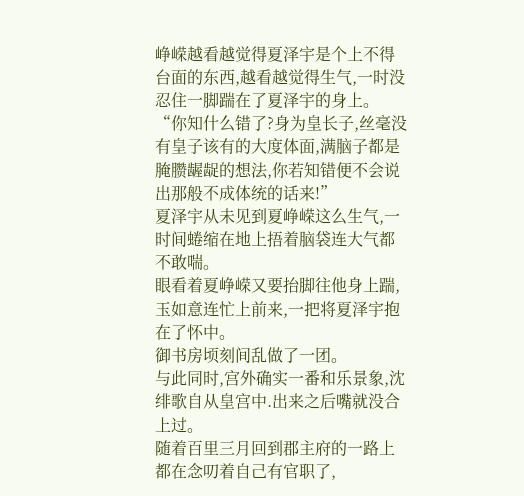峥嵘越看越觉得夏泽宇是个上不得台面的东西,越看越觉得生气,一时没忍住一脚踹在了夏泽宇的身上。
“你知什么错了?身为皇长子,丝毫没有皇子该有的大度体面,满脑子都是腌臜龌龊的想法,你若知错便不会说出那般不成体统的话来!”
夏泽宇从未见到夏峥嵘这么生气,一时间蜷缩在地上捂着脑袋连大气都不敢喘。
眼看着夏峥嵘又要抬脚往他身上踹,玉如意连忙上前来,一把将夏泽宇抱在了怀中。
御书房顷刻间乱做了一团。
与此同时,宫外确实一番和乐景象,沈绯歌自从皇宫中.出来之后嘴就没合上过。
随着百里三月回到郡主府的一路上都在念叨着自己有官职了,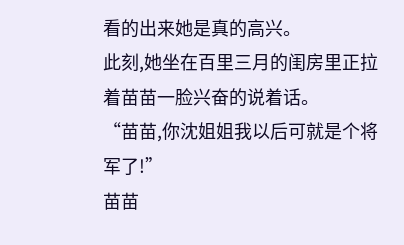看的出来她是真的高兴。
此刻,她坐在百里三月的闺房里正拉着苗苗一脸兴奋的说着话。
“苗苗,你沈姐姐我以后可就是个将军了!”
苗苗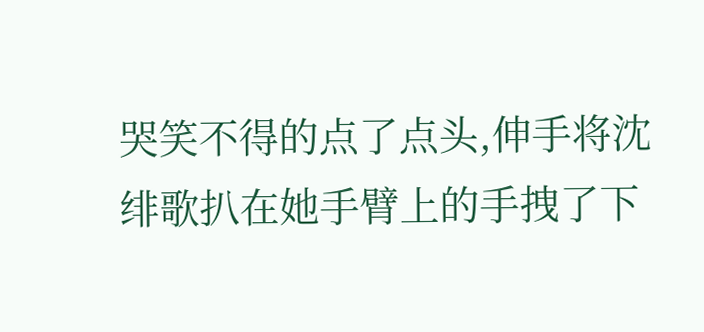哭笑不得的点了点头,伸手将沈绯歌扒在她手臂上的手拽了下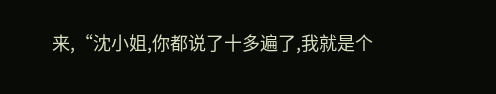来,“沈小姐,你都说了十多遍了,我就是个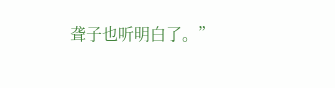聋子也听明白了。”